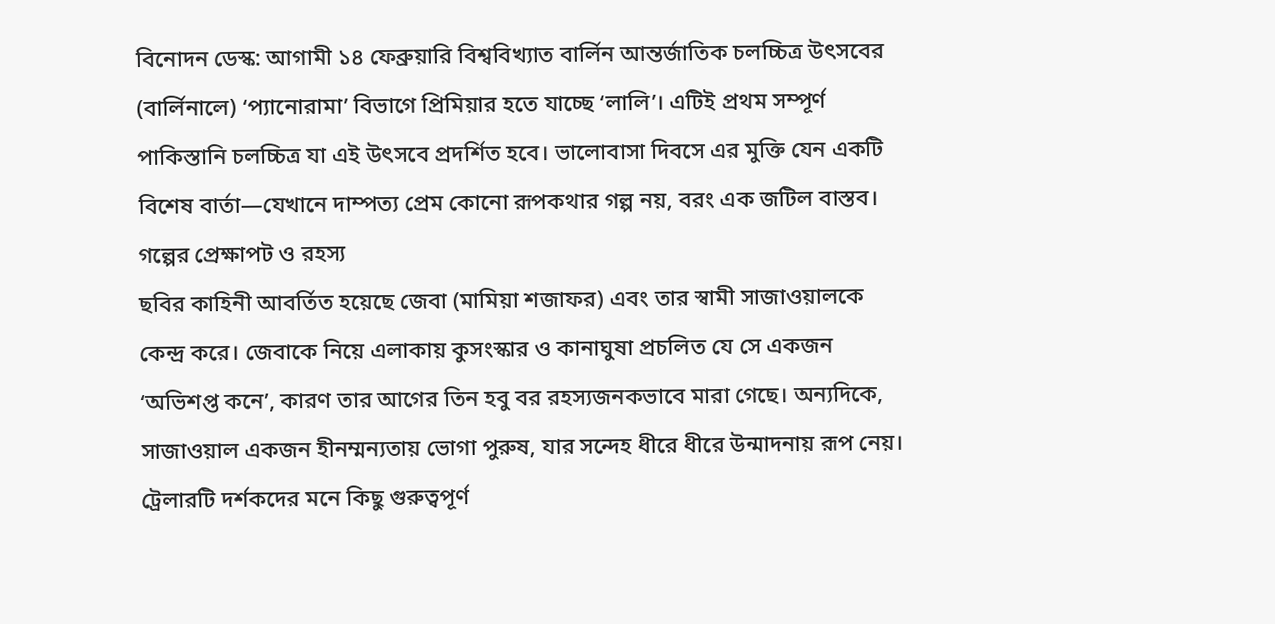বিনোদন ডেস্ক: আগামী ১৪ ফেব্রুয়ারি বিশ্ববিখ্যাত বার্লিন আন্তর্জাতিক চলচ্চিত্র উৎসবের (বার্লিনালে) ‘প্যানোরামা’ বিভাগে প্রিমিয়ার হতে যাচ্ছে ‘লালি’। এটিই প্রথম সম্পূর্ণ পাকিস্তানি চলচ্চিত্র যা এই উৎসবে প্রদর্শিত হবে। ভালোবাসা দিবসে এর মুক্তি যেন একটি বিশেষ বার্তা—যেখানে দাম্পত্য প্রেম কোনো রূপকথার গল্প নয়, বরং এক জটিল বাস্তব।
গল্পের প্রেক্ষাপট ও রহস্য
ছবির কাহিনী আবর্তিত হয়েছে জেবা (মামিয়া শজাফর) এবং তার স্বামী সাজাওয়ালকে কেন্দ্র করে। জেবাকে নিয়ে এলাকায় কুসংস্কার ও কানাঘুষা প্রচলিত যে সে একজন ‘অভিশপ্ত কনে’, কারণ তার আগের তিন হবু বর রহস্যজনকভাবে মারা গেছে। অন্যদিকে, সাজাওয়াল একজন হীনম্মন্যতায় ভোগা পুরুষ, যার সন্দেহ ধীরে ধীরে উন্মাদনায় রূপ নেয়।
ট্রেলারটি দর্শকদের মনে কিছু গুরুত্বপূর্ণ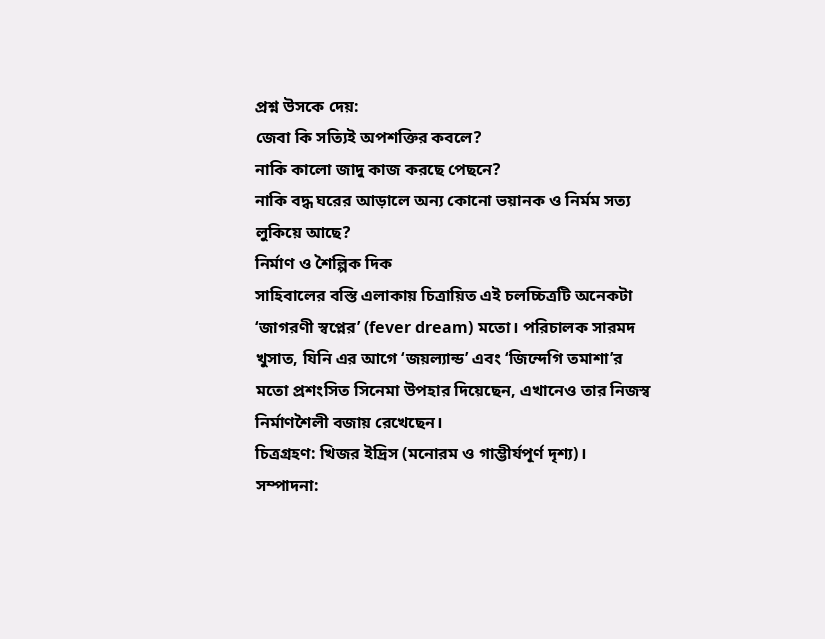প্রশ্ন উসকে দেয়:
জেবা কি সত্যিই অপশক্তির কবলে?
নাকি কালো জাদু কাজ করছে পেছনে?
নাকি বদ্ধ ঘরের আড়ালে অন্য কোনো ভয়ানক ও নির্মম সত্য লুকিয়ে আছে?
নির্মাণ ও শৈল্পিক দিক
সাহিবালের বস্তি এলাকায় চিত্রায়িত এই চলচ্চিত্রটি অনেকটা ‘জাগরণী স্বপ্নের’ (fever dream) মতো। পরিচালক সারমদ খুসাত, যিনি এর আগে ‘জয়ল্যান্ড’ এবং ‘জিন্দেগি তমাশা’র মতো প্রশংসিত সিনেমা উপহার দিয়েছেন, এখানেও তার নিজস্ব নির্মাণশৈলী বজায় রেখেছেন।
চিত্রগ্রহণ: খিজর ইদ্রিস (মনোরম ও গাম্ভীর্যপূর্ণ দৃশ্য)।
সম্পাদনা: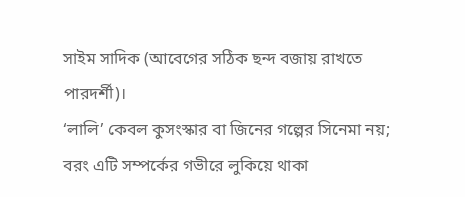সাইম সাদিক (আবেগের সঠিক ছন্দ বজায় রাখতে পারদর্শী)।
‘লালি’ কেবল কুসংস্কার বা জিনের গল্পের সিনেমা নয়; বরং এটি সম্পর্কের গভীরে লুকিয়ে থাকা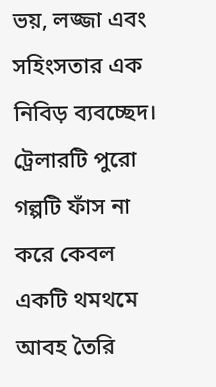ভয়, লজ্জা এবং সহিংসতার এক নিবিড় ব্যবচ্ছেদ। ট্রেলারটি পুরো গল্পটি ফাঁস না করে কেবল একটি থমথমে আবহ তৈরি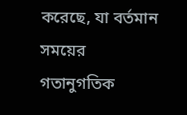করেছে, যা বর্তমান সময়ের গতানুগতিক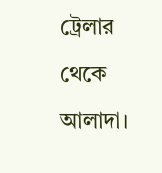ট্রেলার থেকে আলাদা।